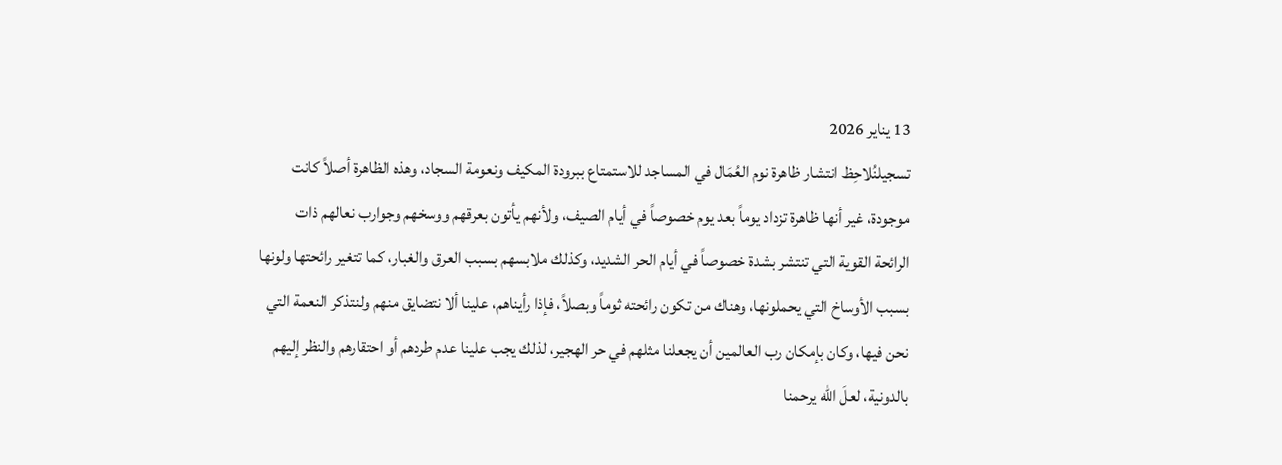13 يناير 2026
تسجيلنُلاحِظ انتشار ظاهرة نوم العُمَال في المساجد للاستمتاع ببرودة المكيف ونعومة السجاد، وهذه الظاهرة أصلاً كانت موجودة، غير أنها ظاهرة تزداد يوماً بعد يوم خصوصاً في أيام الصيف، ولأنهم يأتون بعرقهم ووسخهم وجوارب نعالهم ذات الرائحة القوية التي تنتشر بشدة خصوصاً في أيام الحر الشديد، وكذلك ملابسهم بسبب العرق والغبار، كما تتغير رائحتها ولونها بسبب الأوساخ التي يحملونها، وهناك من تكون رائحته ثوماً وبصلاً، فإذا رأيناهم، علينا ألا نتضايق منهم ولنتذكر النعمة التي نحن فيها، وكان بإمكان رب العالمين أن يجعلنا مثلهم في حر الهجير، لذلك يجب علينا عدم طردهم أو احتقارهم والنظر إليهم بالدونية، لعلَ الله يرحمنا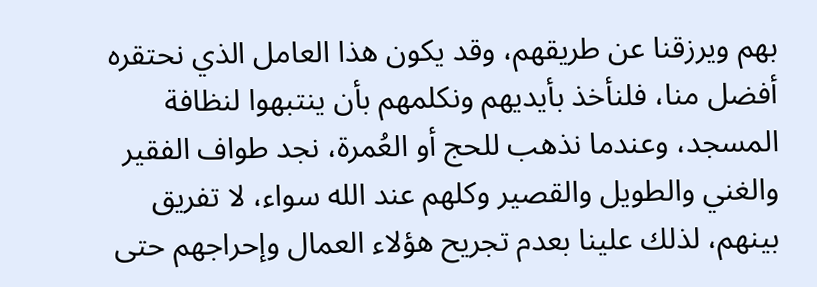بهم ويرزقنا عن طريقهم، وقد يكون هذا العامل الذي نحتقره أفضل منا، فلنأخذ بأيديهم ونكلمهم بأن ينتبهوا لنظافة المسجد، وعندما نذهب للحج أو العُمرة، نجد طواف الفقير والغني والطويل والقصير وكلهم عند الله سواء، لا تفريق بينهم، لذلك علينا بعدم تجريح هؤلاء العمال وإحراجهم حتى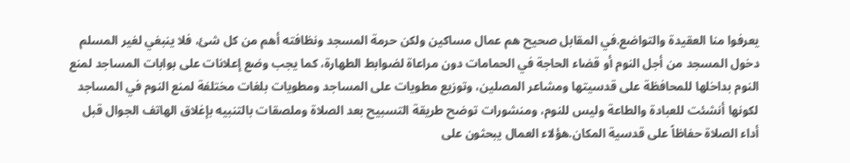يعرفوا منا العقيدة والتواضع.في المقابل صحيح هم عمال مساكين ولكن حرمة المسجد ونظافته أهم من كل شئ، فلا ينبغي لغير المسلم دخول المسجد من أجل النوم أو قضاء الحاجة في الحمامات دون مراعاة لضوابط الطهارة، كما يجب وضع إعلانات على بوابات المساجد لمنع النوم بداخلها للمحافظة على قدسيتها ومشاعر المصلين، وتوزيع مطويات على المساجد ومطويات بلغات مختلفة لمنع النوم في المساجد لكونها أنشئت للعبادة والطاعة وليس للنوم، ومنشورات توضح طريقة التسبيح بعد الصلاة وملصقات بالتنبيه بإغلاق الهاتف الجوال قبل أداء الصلاة حفاظاً على قدسية المكان.هؤلاء العمال يبحثون على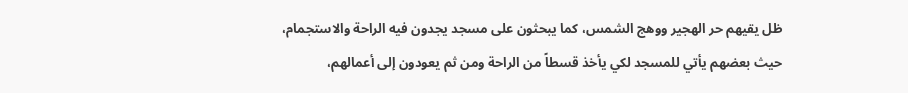ظل يقيهم حر الهجير ووهج الشمس، كما يبحثون على مسجد يجدون فيه الراحة والاستجمام، حيث بعضهم يأتي للمسجد لكي يأخذ قسطاً من الراحة ومن ثم يعودون إلى أعمالهم،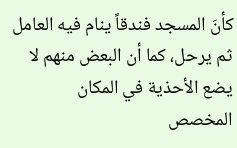كأنَ المسجد فندقاً ينام فيه العامل ثم يرحل، كما أن البعض منهم لا يضع الأحذية في المكان المخصص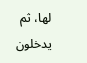لها، ثم يدخلون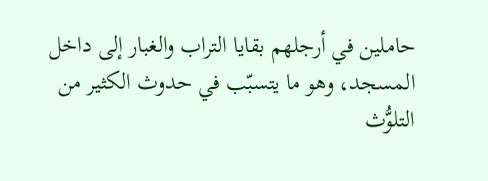حاملين في أرجلهم بقايا التراب والغبار إلى داخل المسجد، وهو ما يتسبّب في حدوث الكثير من التلوُّث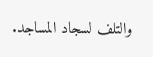والتلف لسجاد المساجد.